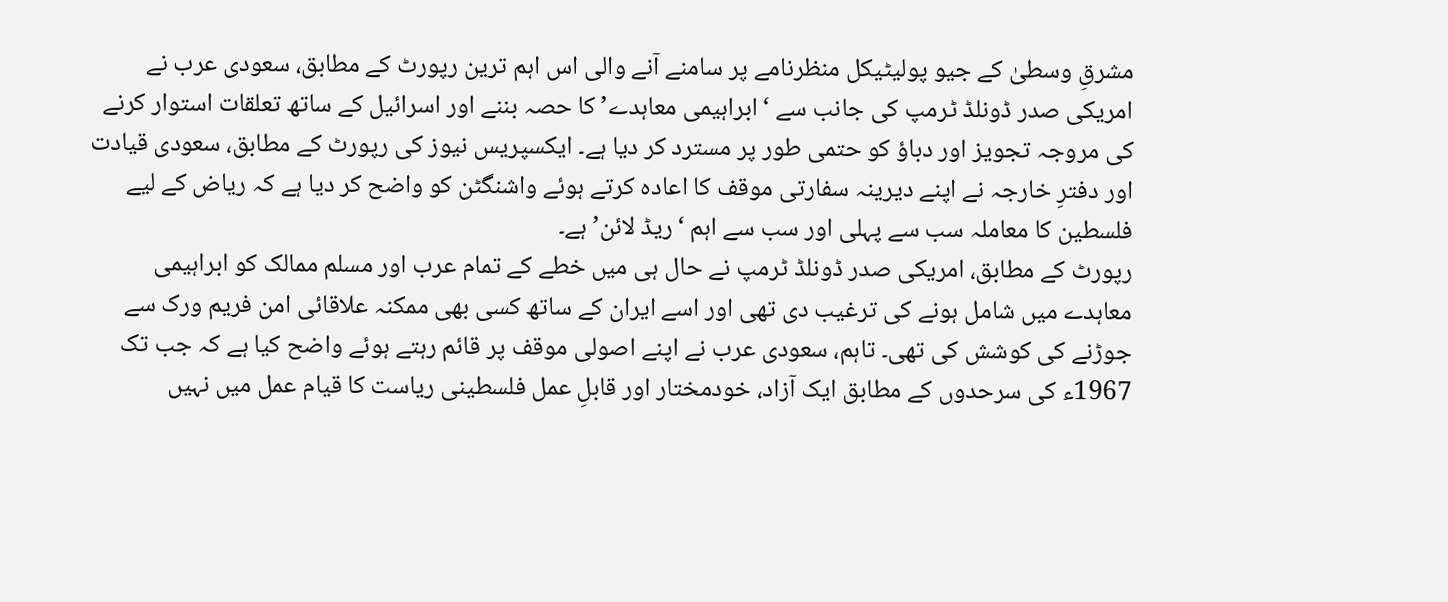مشرقِ وسطیٰ کے جیو پولیٹیکل منظرنامے پر سامنے آنے والی اس اہم ترین رپورٹ کے مطابق، سعودی عرب نے امریکی صدر ڈونلڈ ٹرمپ کی جانب سے ‘ابراہیمی معاہدے’ کا حصہ بننے اور اسرائیل کے ساتھ تعلقات استوار کرنے کی مروجہ تجویز اور دباؤ کو حتمی طور پر مسترد کر دیا ہے۔ ایکسپریس نیوز کی رپورٹ کے مطابق، سعودی قیادت اور دفترِ خارجہ نے اپنے دیرینہ سفارتی موقف کا اعادہ کرتے ہوئے واشنگٹن کو واضح کر دیا ہے کہ ریاض کے لیے فلسطین کا معاملہ سب سے پہلی اور سب سے اہم ‘ریڈ لائن’ ہے۔
رپورٹ کے مطابق، امریکی صدر ڈونلڈ ٹرمپ نے حال ہی میں خطے کے تمام عرب اور مسلم ممالک کو ابراہیمی معاہدے میں شامل ہونے کی ترغیب دی تھی اور اسے ایران کے ساتھ کسی بھی ممکنہ علاقائی امن فریم ورک سے جوڑنے کی کوشش کی تھی۔ تاہم، سعودی عرب نے اپنے اصولی موقف پر قائم رہتے ہوئے واضح کیا ہے کہ جب تک 1967ء کی سرحدوں کے مطابق ایک آزاد، خودمختار اور قابلِ عمل فلسطینی ریاست کا قیام عمل میں نہیں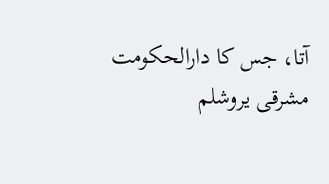آتا، جس کا دارالحکومت مشرقی یروشلم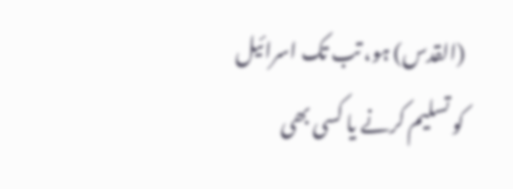(القدس) ہو، تب تک اسرائیل کو تسلیم کرنے یا کسی بھی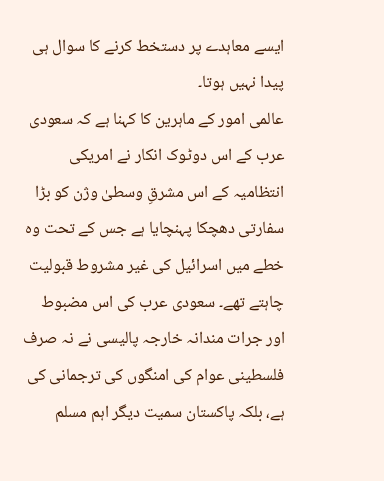ایسے معاہدے پر دستخط کرنے کا سوال ہی پیدا نہیں ہوتا۔
عالمی امور کے ماہرین کا کہنا ہے کہ سعودی عرب کے اس دوٹوک انکار نے امریکی انتظامیہ کے اس مشرقِ وسطیٰ وژن کو بڑا سفارتی دھچکا پہنچایا ہے جس کے تحت وہ خطے میں اسرائیل کی غیر مشروط قبولیت چاہتے تھے۔ سعودی عرب کی اس مضبوط اور جرات مندانہ خارجہ پالیسی نے نہ صرف فلسطینی عوام کی امنگوں کی ترجمانی کی ہے، بلکہ پاکستان سمیت دیگر اہم مسلم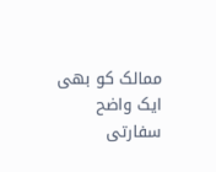ممالک کو بھی ایک واضح سفارتی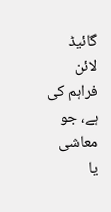گائیڈ لائن فراہم کی ہے، جو معاشی یا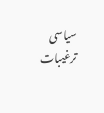سیاسی ترغیبات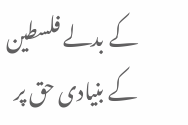کے بدلے فلسطین کے بنیادی حق پر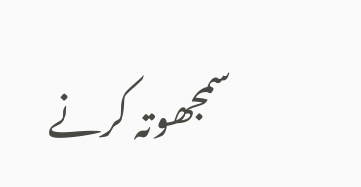سمجھوتہ کرنے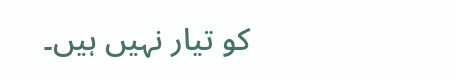کو تیار نہیں ہیں۔